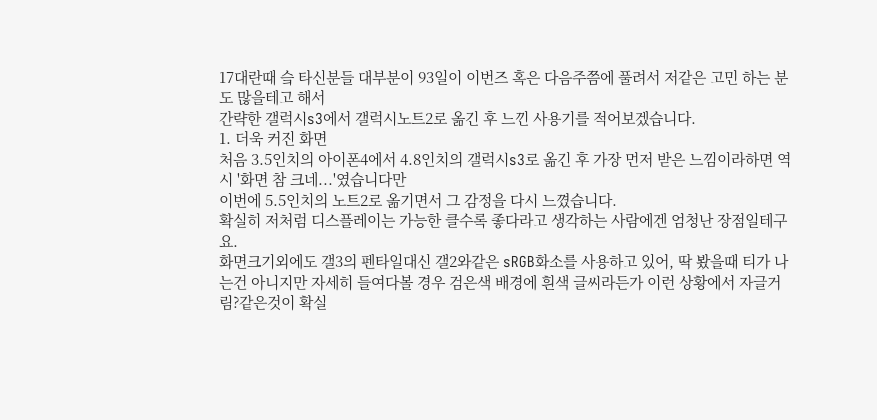17대란때 슼 타신분들 대부분이 93일이 이번즈 혹은 다음주쯤에 풀려서 저같은 고민 하는 분도 많을테고 해서
간략한 갤럭시s3에서 갤럭시노트2로 옮긴 후 느낀 사용기를 적어보겠습니다.
1. 더욱 커진 화면
처음 3.5인치의 아이폰4에서 4.8인치의 갤럭시s3로 옮긴 후 가장 먼저 받은 느낌이라하면 역시 '화면 참 크네...'였습니다만
이번에 5.5인치의 노트2로 옮기면서 그 감정을 다시 느꼈습니다.
확실히 저처럼 디스플레이는 가능한 클수록 좋다라고 생각하는 사람에겐 엄청난 장점일테구요.
화면크기외에도 갤3의 펜타일대신 갤2와같은 sRGB화소를 사용하고 있어, 딱 봤을때 티가 나는건 아니지만 자세히 들여다볼 경우 검은색 배경에 흰색 글씨라든가 이런 상황에서 자글거림?같은것이 확실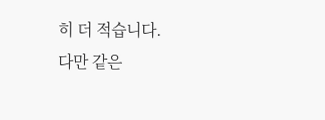히 더 적습니다.
다만 같은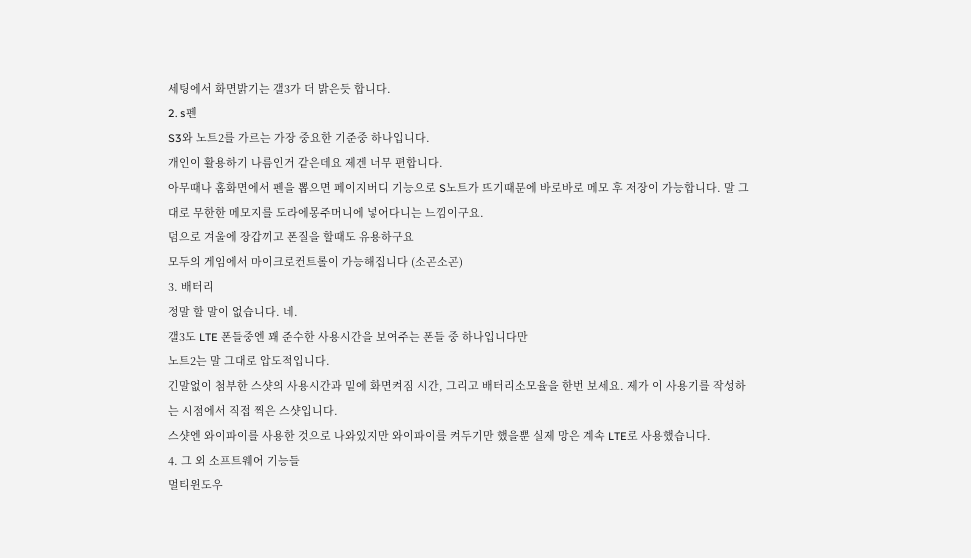세팅에서 화면밝기는 갤3가 더 밝은듯 합니다.
2. s펜
S3와 노트2를 가르는 가장 중요한 기준중 하나입니다.
개인이 활용하기 나름인거 같은데요 제겐 너무 편합니다.
아무때나 홈화면에서 펜을 뽑으면 페이지버디 기능으로 S노트가 뜨기때문에 바로바로 메모 후 저장이 가능합니다. 말 그대로 무한한 메모지를 도라에몽주머니에 넣어다니는 느낌이구요.
덤으로 겨울에 장갑끼고 폰질을 할때도 유용하구요
모두의 게임에서 마이크로컨트롤이 가능해집니다 (소곤소곤)
3. 배터리
정말 할 말이 없습니다. 네.
갤3도 LTE 폰들중엔 꽤 준수한 사용시간을 보여주는 폰들 중 하나입니다만
노트2는 말 그대로 압도적입니다.
긴말없이 첨부한 스샷의 사용시간과 밑에 화면켜짐 시간, 그리고 배터리소모율을 한번 보세요. 제가 이 사용기를 작성하는 시점에서 직접 찍은 스샷입니다.
스샷엔 와이파이를 사용한 것으로 나와있지만 와이파이를 켜두기만 했을뿐 실제 망은 계속 LTE로 사용했습니다.
4. 그 외 소프트웨어 기능들
멀티윈도우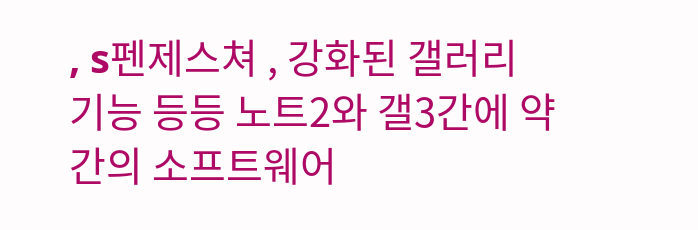, s펜제스쳐 , 강화된 갤러리 기능 등등 노트2와 갤3간에 약간의 소프트웨어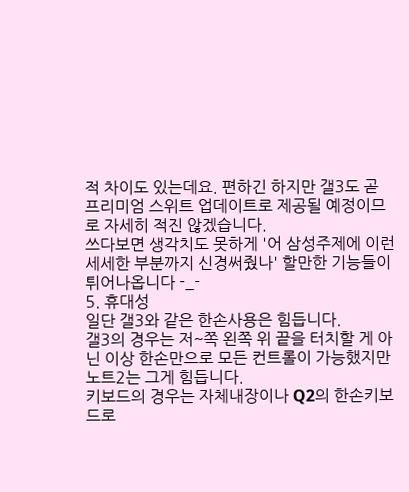적 차이도 있는데요. 편하긴 하지만 갤3도 곧 프리미엄 스위트 업데이트로 제공될 예정이므로 자세히 적진 않겠습니다.
쓰다보면 생각치도 못하게 '어 삼성주제에 이런 세세한 부분까지 신경써줬나' 할만한 기능들이 튀어나옵니다 -_-
5. 휴대성
일단 갤3와 같은 한손사용은 힘듭니다.
갤3의 경우는 저~쪽 왼쪽 위 끝을 터치할 게 아닌 이상 한손만으로 모든 컨트롤이 가능했지만
노트2는 그게 힘듭니다.
키보드의 경우는 자체내장이나 Q2의 한손키보드로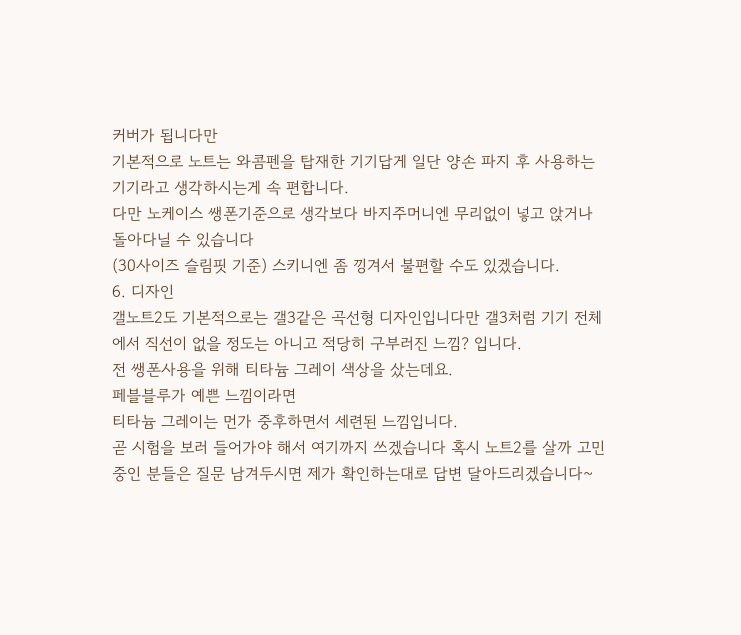커버가 됩니다만
기본적으로 노트는 와콤펜을 탑재한 기기답게 일단 양손 파지 후 사용하는 기기라고 생각하시는게 속 편합니다.
다만 노케이스 쌩폰기준으로 생각보다 바지주머니엔 무리없이 넣고 앉거나 돌아다닐 수 있습니다
(30사이즈 슬림핏 기준) 스키니엔 좀 낑겨서 불편할 수도 있겠습니다.
6. 디자인
갤노트2도 기본적으로는 갤3같은 곡선형 디자인입니다만 갤3처럼 기기 전체에서 직선이 없을 정도는 아니고 적당히 구부러진 느낌? 입니다.
전 쌩폰사용을 위해 티타늄 그레이 색상을 샀는데요.
페블블루가 예쁜 느낌이라면
티타늄 그레이는 먼가 중후하면서 세련된 느낌입니다.
곧 시험을 보러 들어가야 해서 여기까지 쓰겠습니다 혹시 노트2를 살까 고민중인 분들은 질문 남겨두시면 제가 확인하는대로 답변 달아드리겠습니다~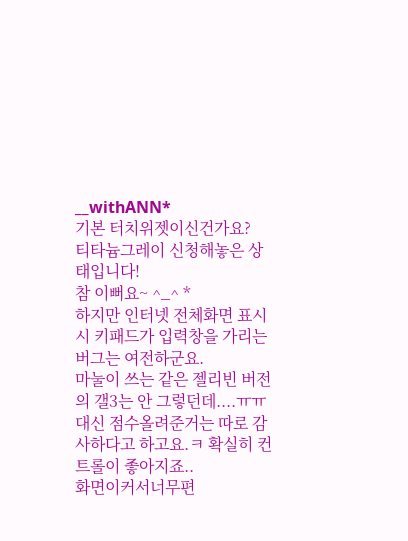__withANN*
기본 터치위젯이신건가요?
티타늄그레이 신청해놓은 상태입니다!
참 이뻐요~ ^_^ *
하지만 인터넷 전체화면 표시시 키패드가 입력창을 가리는 버그는 여전하군요.
마눌이 쓰는 같은 젤리빈 버전의 갤3는 안 그렇던데....ㅠㅠ
대신 점수올려준거는 따로 감사하다고 하고요.ㅋ 확실히 컨트롤이 좋아지죠..
화면이커서너무편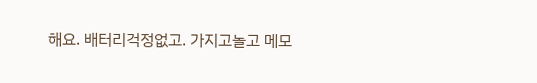해요. 배터리걱정없고. 가지고놀고 메모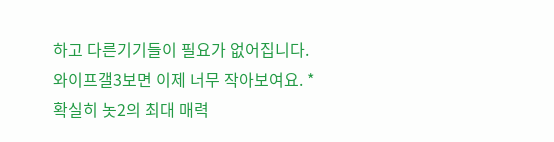하고 다른기기들이 필요가 없어집니다.
와이프갤3보면 이제 너무 작아보여요. *
확실히 놋2의 최대 매력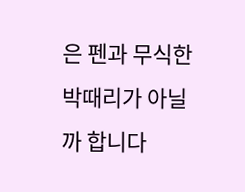은 펜과 무식한 박때리가 아닐까 합니다